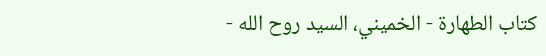كتاب الطهارة - الخميني، السيد روح الله -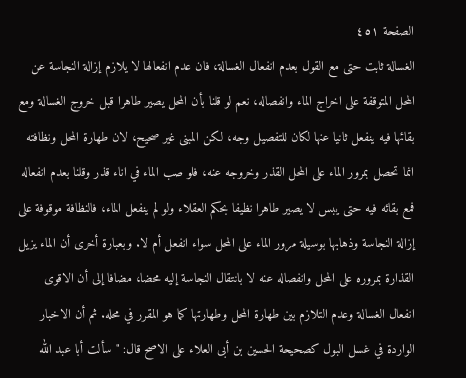الصفحة ٤٥١
الغسالة ثابت حتى مع القول بعدم انفعال الغسالة، فان عدم انفعالها لا يلازم إزالة النجاسة عن المحل المتوقفة على اخراج الماء وانفصاله، نعم لو قلنا بأن المحل يصير طاهرا قبل خروج الغسالة ومع بقائها فيه ينفعل ثانيا عنها لكان للتفصيل وجه، لكن المبنى غير صحيح، لان طهارة المحل ونظافته انما تحصل بمرور الماء على المحل القذر وخروجه عنه، فلو صب الماء في اناء قذر وقلنا بعدم انفعاله فمع بقائه فيه حتى يبس لا يصير طاهرا نظيفا بحكم العقلاء ولو لم ينفعل الماء، فالنظافة موقوفة على إزالة النجاسة وذهابها بوسيلة مرور الماء على المحل سواء انفعل أم لا. وبعبارة أخرى أن الماء يزيل القذارة بمروره على المحل وانفصاله عنه لا بانتقال النجاسة إليه محضا، مضافا إلى أن الاقوى انفعال الغسالة وعدم التلازم بين طهارة المحل وطهارتها كما هو المقرر في محله. ثم أن الاخبار الواردة في غسل البول كصحيحة الحسين بن أبى العلاء على الاصح قال: " سألت أبا عبد الله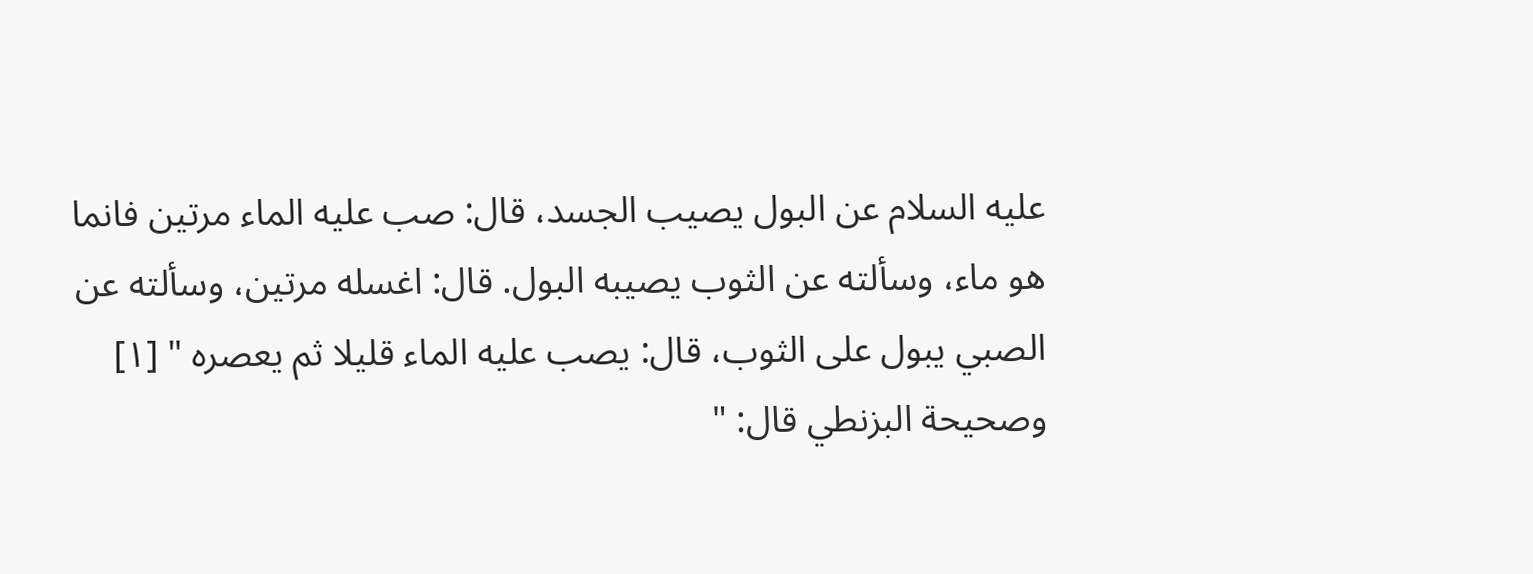عليه السلام عن البول يصيب الجسد، قال: صب عليه الماء مرتين فانما هو ماء، وسألته عن الثوب يصيبه البول. قال: اغسله مرتين، وسألته عن الصبي يبول على الثوب، قال: يصب عليه الماء قليلا ثم يعصره " [١] وصحيحة البزنطي قال: "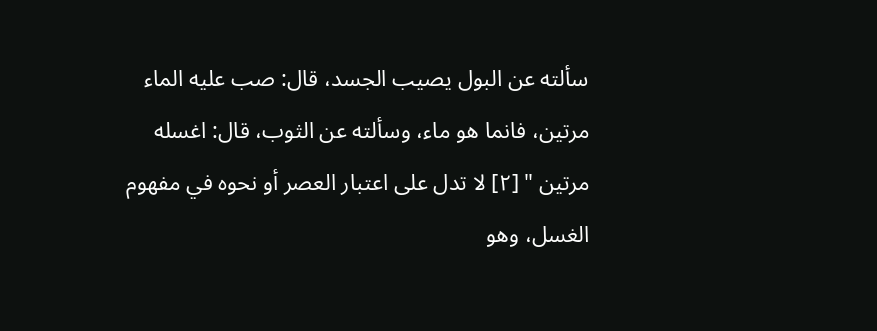سألته عن البول يصيب الجسد، قال: صب عليه الماء مرتين، فانما هو ماء، وسألته عن الثوب، قال: اغسله مرتين " [٢] لا تدل على اعتبار العصر أو نحوه في مفهوم الغسل، وهو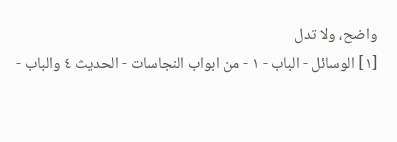واضح، ولا تدل
[١] الوسائل - الباب - ١ - من ابواب النجاسات - الحديث ٤ والباب -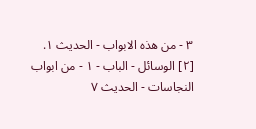٣ - من هذه الابواب - الحديث ١.
[٢] الوسائل - الباب - ١ - من ابواب النجاسات - الحديث ٧